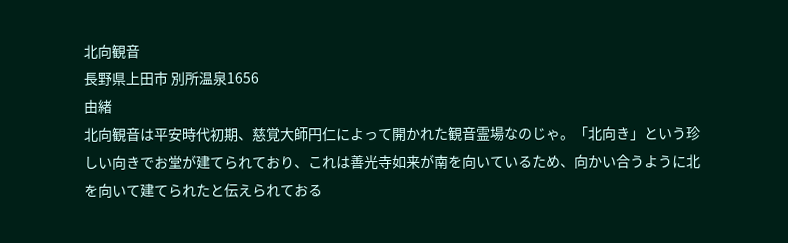北向観音
長野県上田市 別所温泉1656
由緒
北向観音は平安時代初期、慈覚大師円仁によって開かれた観音霊場なのじゃ。「北向き」という珍しい向きでお堂が建てられており、これは善光寺如来が南を向いているため、向かい合うように北を向いて建てられたと伝えられておる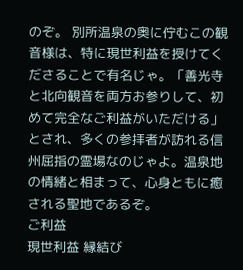のぞ。 別所温泉の奥に佇むこの観音様は、特に現世利益を授けてくださることで有名じゃ。「善光寺と北向観音を両方お参りして、初めて完全なご利益がいただける」とされ、多くの参拝者が訪れる信州屈指の霊場なのじゃよ。温泉地の情緒と相まって、心身ともに癒される聖地であるぞ。
ご利益
現世利益 縁結び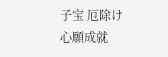子宝 厄除け 心願成就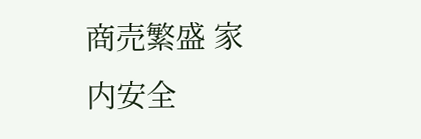商売繁盛 家内安全